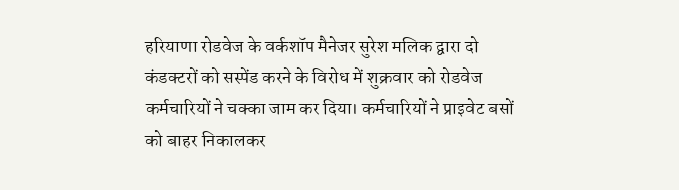हरियाणा रोडवेज के वर्कशॉप मैनेजर सुरेश मलिक द्वारा दो कंडक्टरों को सस्पेंड करने के विरोध में शुक्रवार को रोडवेज कर्मचारियों ने चक्का जाम कर दिया। कर्मचारियों ने प्राइवेट बसों को बाहर निकालकर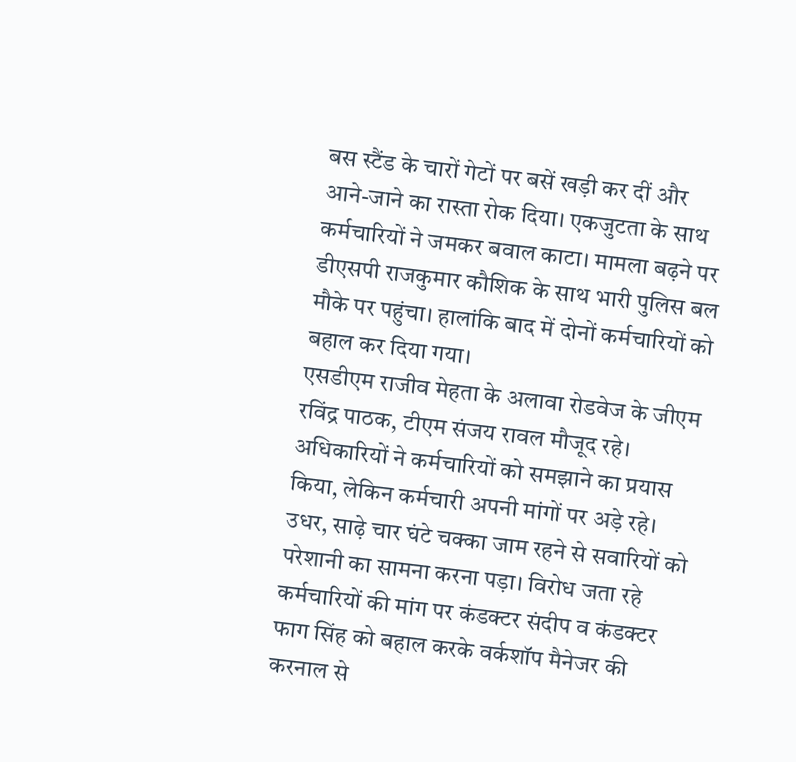बस स्टैंड के चारों गेटों पर बसें खड़ी कर दीं और आने-जाने का रास्ता रोक दिया। एकजुटता के साथ कर्मचारियों ने जमकर बवाल काटा। मामला बढ़ने पर डीएसपी राजकुमार कौशिक के साथ भारी पुलिस बल मौके पर पहुंचा। हालांकि बाद में दोनों कर्मचारियों को बहाल कर दिया गया।
एसडीएम राजीव मेहता के अलावा रोडवेज के जीएम रविंद्र पाठक, टीएम संजय रावल मौजूद रहे। अधिकारियों ने कर्मचारियों को समझाने का प्रयास किया, लेकिन कर्मचारी अपनी मांगों पर अड़े रहे। उधर, साढ़े चार घंटे चक्का जाम रहने से सवारियों को परेशानी का सामना करना पड़ा। विरोध जता रहे कर्मचारियों की मांग पर कंडक्टर संदीप व कंडक्टर फाग सिंह को बहाल करके वर्कशॉप मैनेजर की करनाल से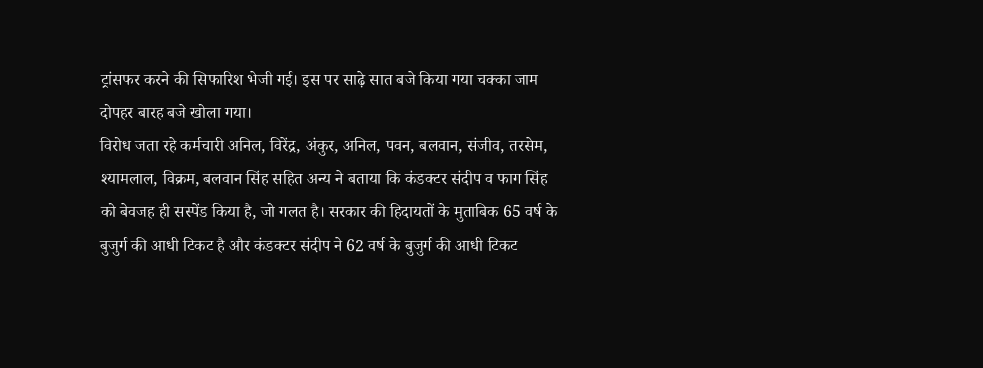ट्रांसफर करने की सिफारिश भेजी गई। इस पर साढ़े सात बजे किया गया चक्का जाम दोपहर बारह बजे खोला गया।
विरोध जता रहे कर्मचारी अनिल, विरेंद्र, अंकुर, अनिल, पवन, बलवान, संजीव, तरसेम, श्यामलाल, विक्रम, बलवान सिंह सहित अन्य ने बताया कि कंडक्टर संदीप व फाग सिंह को बेवजह ही सस्पेंड किया है, जो गलत है। सरकार की हिदायतों के मुताबिक 65 वर्ष के बुजुर्ग की आधी टिकट है और कंडक्टर संदीप ने 62 वर्ष के बुजुर्ग की आधी टिकट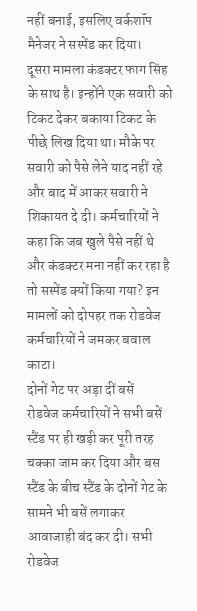नहीं बनाई, इसलिए वर्कशॉप मैनेजर ने सस्पेंड कर दिया।
दूसरा मामला कंडक्टर फाग सिंह के साथ है। इन्होंने एक सवारी को टिकट देकर बकाया टिकट के पीछे लिख दिया था। मौके पर सवारी को पैसे लेने याद नहीं रहे और बाद में आकर सवारी ने शिकायत दे दी। कर्मचारियों ने कहा कि जब खुले पैसे नहीं थे और कंडक्टर मना नहीं कर रहा है तो सस्पेंड क्यों किया गया? इन मामलों को दोपहर तक रोडवेज कर्मचारियों ने जमकर बवाल काटा।
दोनों गेट पर अड़ा दीं बसें
रोडवेज कर्मचारियों ने सभी बसें स्टैंड पर ही खड़ी कर पूरी तरह चक्का जाम कर दिया और बस स्टैंड के बीच स्टैंड के दोनों गेट के सामने भी बसें लगाकर आवाजाही बंद कर दी। सभी रोडवेज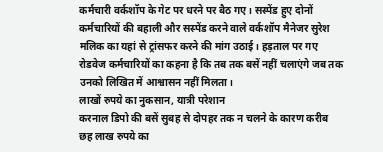कर्मचारी वर्कशॉप के गेट पर धरने पर बैठ गए। सस्पेंड हुए दोनों कर्मचारियों की बहाली और सस्पेंड करने वाले वर्कशॉप मैनेजर सुरेश मलिक का यहां से ट्रांसफर करने की मांग उठाई। हड़ताल पर गए रोडवेज कर्मचारियों का कहना है कि तब तक बसें नहीं चलाएंगे जब तक उनको लिखित में आश्वासन नहीं मिलता।
लाखों रुपये का नुकसान, यात्री परेशान
करनाल डिपो की बसें सुबह से दोपहर तक न चलने के कारण करीब छह लाख रुपये का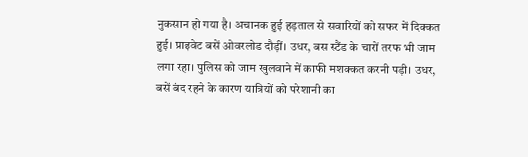नुकसान हो गया है। अचानक हुई हड़ताल से सवारियों को सफर में दिक्कत हुई। प्राइवेट बसें ओवरलोड दौड़ीं। उधर, बस स्टैंड के चारों तरफ भी जाम लगा रहा। पुलिस को जाम खुलवाने में काफी मशक्कत करनी पड़ी। उधर, बसें बंद रहने के कारण यात्रियों को परेशानी का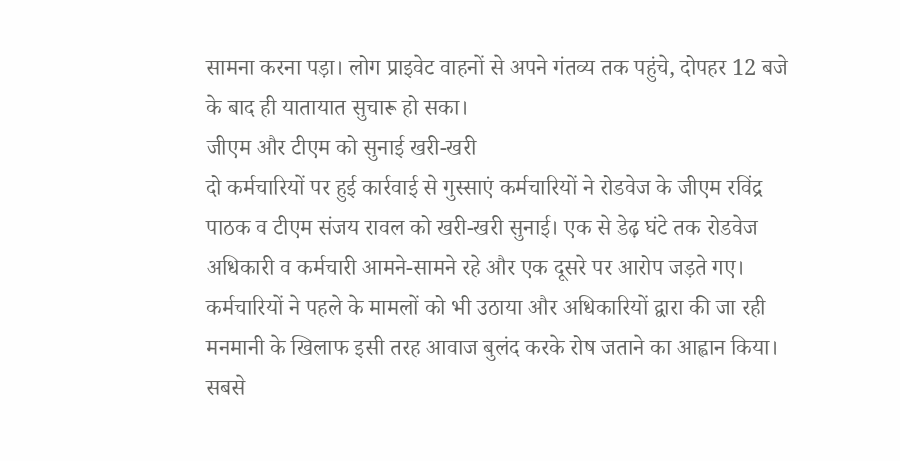सामना करना पड़ा। लोग प्राइवेट वाहनों से अपने गंतव्य तक पहुंचे, दोपहर 12 बजे के बाद ही यातायात सुचारू हो सका।
जीएम और टीएम को सुनाई खरी-खरी
दो कर्मचारियों पर हुई कार्रवाई से गुस्साएं कर्मचारियों ने रोडवेज के जीएम रविंद्र पाठक व टीएम संजय रावल को खरी-खरी सुनाई। एक से डेढ़ घंटे तक रोडवेज अधिकारी व कर्मचारी आमने-सामने रहे और एक दूसरे पर आरोप जड़ते गए। कर्मचारियों ने पहले के मामलों को भी उठाया और अधिकारियों द्वारा की जा रही मनमानी के खिलाफ इसी तरह आवाज बुलंद करके रोष जताने का आह्वान किया। सबसे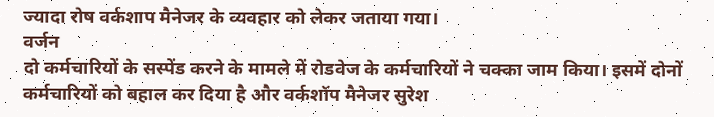ज्यादा रोष वर्कशाप मैनेजर के व्यवहार को लेकर जताया गया।
वर्जन
दो कर्मचारियों के सस्पेंड करने के मामले में रोडवेज के कर्मचारियों ने चक्का जाम किया। इसमें दोनों कर्मचारियों को बहाल कर दिया है और वर्कशॉप मैनेजर सुरेश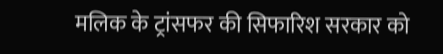मलिक के ट्रांसफर की सिफारिश सरकार को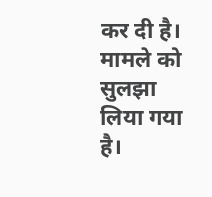कर दी है। मामले को सुलझा लिया गया है।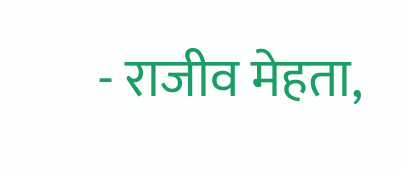- राजीव मेहता,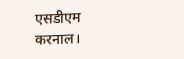एसडीएम करनाल।